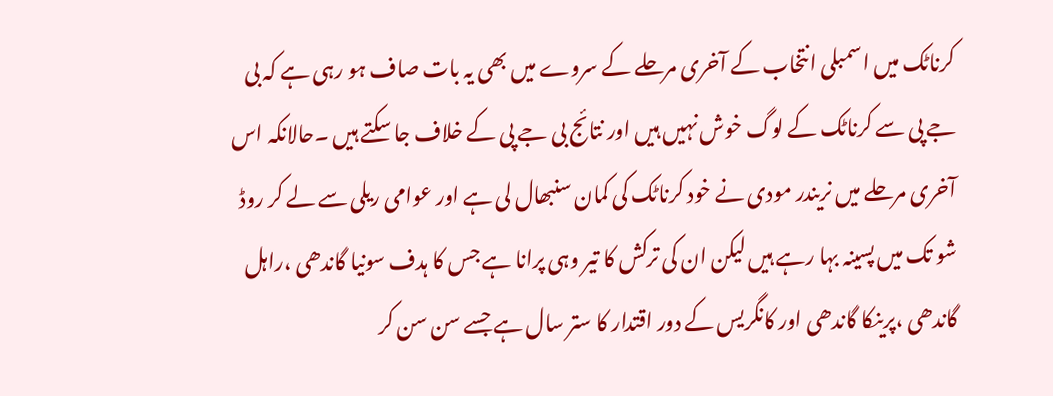کرناٹک میں اسمبلی انتخاب کے آخری مرحلے کے سروے میں بھی یہ بات صاف ہو رہی ہے کہ بی جے پی سے کرناٹک کے لوگ خوش نہیں ہیں اور نتائج بی جے پی کے خلاف جا سکتے ہیں ۔حالانکہ اس آخری مرحلے میں نریندر مودی نے خود کرناٹک کی کمان سنبھال لی ہے اور عوامی ریلی سے لے کر روڈ شو تک میں پسینہ بہا رہے ہیں لیکن ان کی ترکش کا تیر وہی پرانا ہے جس کا ہدف سونیا گاندھی ،راہل گاندھی ،پرینکا گاندھی اور کانگریس کے دور اقتدار کا ستر سال ہے جسے سن سن کر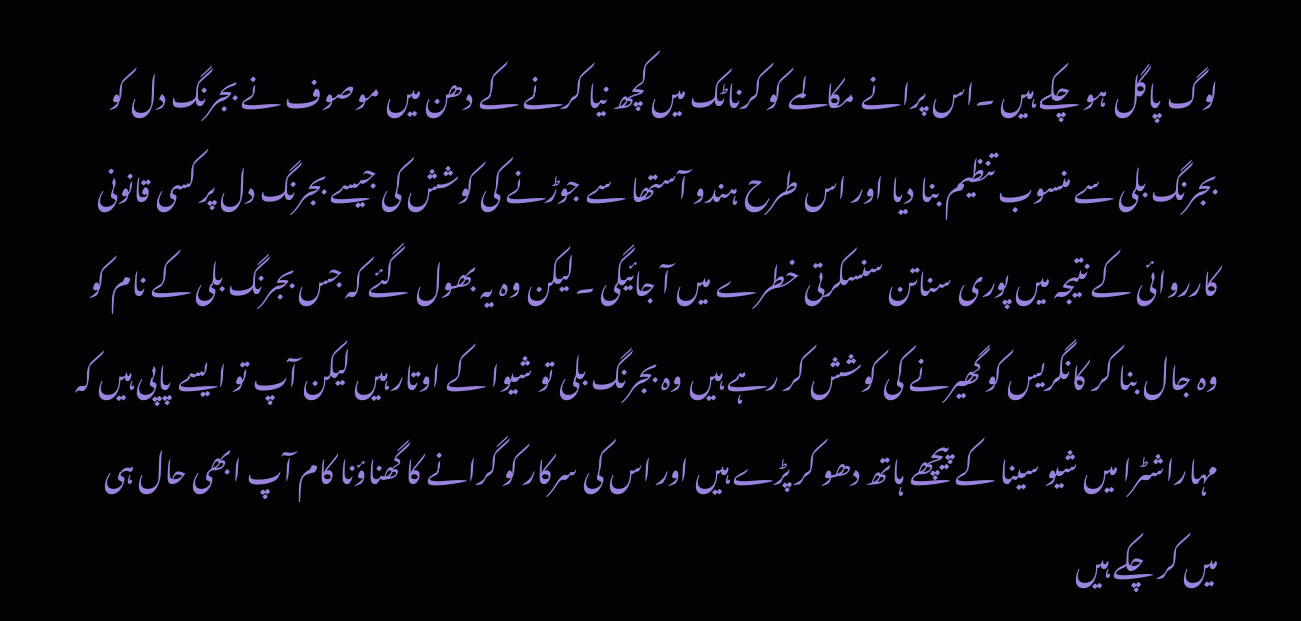لوگ پاگل ہو چکے ہیں ۔اس پرانے مکالمے کو کرناٹک میں کچھ نیا کرنے کے دھن میں موصوف نے بجرنگ دل کو بجرنگ بلی سے منسوب تنظیم بنا دیا اور اس طرح ہندو آستھا سے جوڑنے کی کوشش کی جیسے بجرنگ دل پر کسی قانونی کارروائی کے نتیجہ میں پوری سناتن سنسکرتی خطرے میں آ جائیگی ۔لیکن وہ یہ بھول گئے کہ جس بجرنگ بلی کے نام کو وہ جال بنا کر کانگریس کو گھیرنے کی کوشش کر رہے ہیں وہ بجرنگ بلی تو شیوا کے اوتار ہیں لیکن آپ تو ایسے پاپی ہیں کہ مہاراشٹرا میں شیو سینا کے پیچھے ہاتھ دھو کر پڑے ہیں اور اس کی سرکار کو گرانے کا گھناؤنا کام آپ ابھی حال ہی میں کر چکے ہیں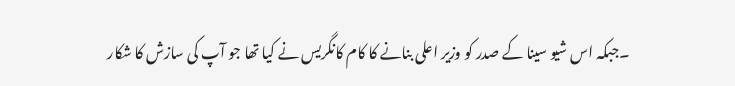۔جبکہ اس شیو سینا کے صدر کو وزیر اعلی بنانے کا کام کانگریس نے کیا تھا جو آپ کی سازش کا شکار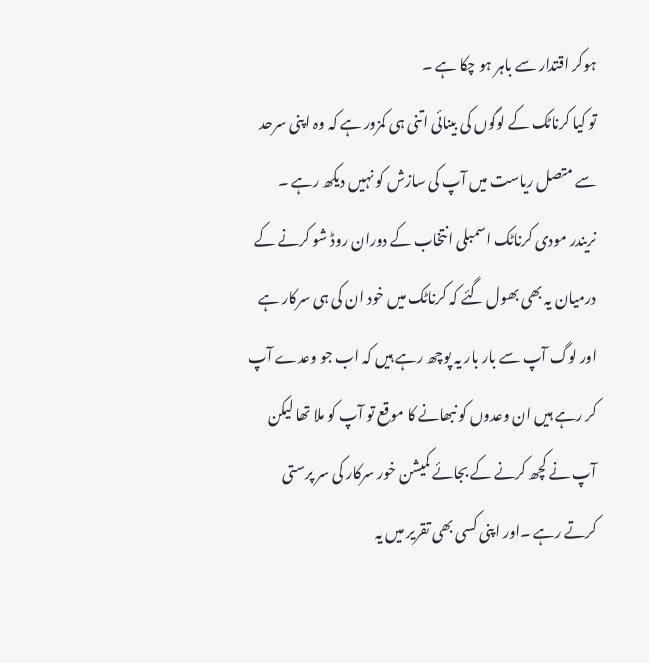ہوکر اقتدار سے باہر ہو چکا ہے ۔
تو کیا کرناٹک کے لوگوں کی بینائی اتنی ہی کمزور ہے کہ وہ اپنی سرحد سے متصل ریاست میں آپ کی سازش کو نہیں دیکھ رہے ۔
نریندر مودی کرناٹک اسمبلی انتخاب کے دوران روڈ شو کرنے کے درمیان یہ بھی بھول گئے کہ کرناٹک میں خود ان کی ہی سرکار ہے اور لوگ آپ سے بار بار یہ پوچھ رہے ہیں کہ اب جو وعدے آپ کر رہے ہیں ان وعدوں کو نبھانے کا موقع تو آپ کو ملا تھا لیکن آپ نے کچھ کرنے کے بجائے کمیشن خور سرکار کی سر پرستی کرتے رہے ۔اور اپنی کسی بھی تقریر میں یہ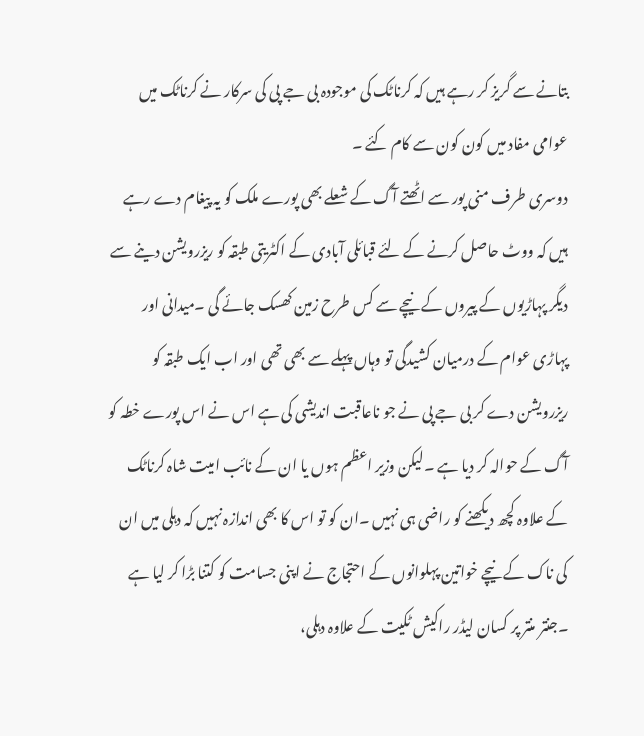بتانے سے گریز کر رہے ہیں کہ کرناٹک کی موجودہ بی جے پی کی سرکار نے کرناٹک میں عوامی مفاد میں کون کون سے کام کئے ۔
دوسری طرف منی پور سے اٹھتے آگ کے شعلے بھی پورے ملک کو یہ پیغام دے رہے ہیں کہ ووٹ حاصل کرنے کے لئے قبائلی آبادی کے اکٹریتی طبقہ کو ریزرویشن دینے سے دیگر پہاڑیوں کے پیروں کے نیچے سے کس طرح زمین کھسک جائے گی ۔میدانی اور پہاڑی عوام کے درمیان کشیدگی تو وہاں پہلے سے بھی تھی اور اب ایک طبقہ کو ریزرویشن دے کر بی جے پی نے جو ناعاقبت اندیشی کی ہے اس نے اس پورے خطہ کو آگ کے حوالہ کر دیا ہے ۔لیکن وزیر اعظم ہوں یا ان کے نائب امیت شاہ کرناٹک کے علاوہ کچھ دیکھنے کو راضی ہی نہیں ۔ان کو تو اس کا بھی اندازہ نہیں کہ دہلی میں ان کی ناک کے نیچے خواتین پہلوانوں کے احتجاج نے اپنی جسامت کو کتنا بڑا کر لیا ہے ۔جنتر منتر پر کسان لیڈر راکیش ٹکیت کے علاوہ دہلی،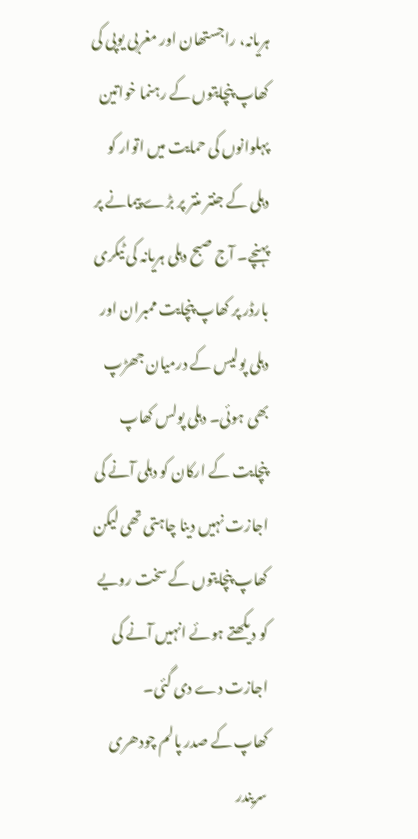ہریانہ، راجستھان اور مغربی یوپی کی کھاپ پنچایتوں کے رہنما خواتین پہلوانوں کی حمایت میں اتوار کو دہلی کے جنتر منتر پر بڑے پیمانے پر پہنچے۔ آج صبح دہلی ہریانہ کی ٹیکری بارڈر پر کھاپ پنچایت ممبران اور دہلی پولیس کے درمیان جھڑپ بھی ہوئی۔ دہلی پولس کھاپ پنچایت کے ارکان کو دہلی آنے کی اجازت نہیں دینا چاہتی تھی لیکن کھاپ پنچایتوں کے سخت رویے کو دیکھتے ہوئے انہیں آنے کی اجازت دے دی گئی۔
کھاپ کے صدر پالم چودھری سریندر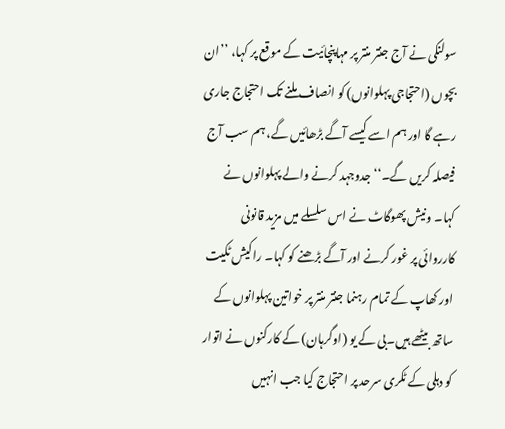سولنکی نے آج جنتر منتر پر مہاپنچائیت کے موقع پر کہا، ’’ان بچوں (احتجاجی پہلوانوں) کو انصاف ملنے تک احتجاج جاری رہے گا اور ہم اسے کیسے آگے بڑھائیں گے، ہم سب آج فیصلہ کریں گے۔‘‘ جدوجہد کرنے والے پہلوانوں نے کہا۔ ونیش پھوگاٹ نے اس سلسلے میں مزید قانونی کارروائی پر غور کرنے اور آگے بڑھنے کو کہا۔ راکیش ٹکیت اور کھاپ کے تمام رہنما جنتر منتر پر خواتین پہلوانوں کے ساتھ بیٹھے ہیں۔بی کے یو (اوگرہان) کے کارکنوں نے اتوار کو دہلی کے ٹکری سرحد پر احتجاج کیا جب انہیں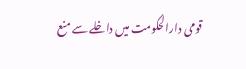قومی دارالحکومت میں داخلے سے منع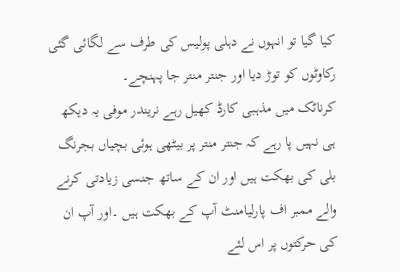کیا گیا تو انہوں نے دہلی پولیس کی طرف سے لگائی گئی رکاوٹوں کو توڑ دیا اور جنتر منتر جا پہنچے۔
کرناٹک میں مذہبی کارڈ کھیل رہے نریندر موفی یہ دیکھ ہی نہیں پا رہے کہ جنتر منتر پر بیٹھی ہوئی بچیاں بجرنگ بلی کی بھکت ہیں اور ان کے ساتھ جنسی زیادتی کرنے والے ممبر اف پارلیامنٹ آپ کے بھکت ہیں ۔اور آپ ان کی حرکتوں پر اس لئے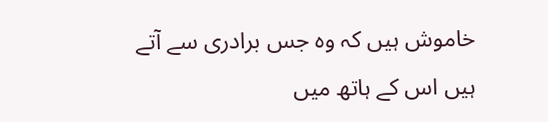خاموش ہیں کہ وہ جس برادری سے آتے ہیں اس کے ہاتھ میں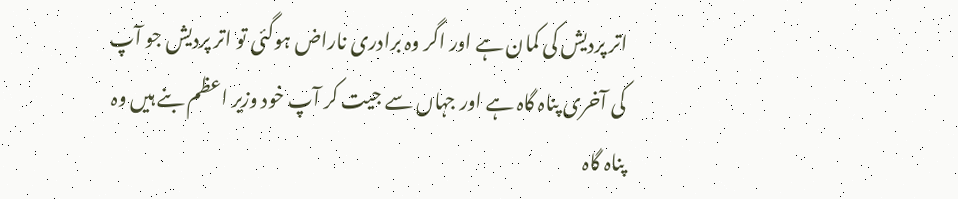اتر پردیش کی کمان ہے اور اگر وہ برادری ناراض ہوگئی تو اتر پردیش جو آپ کی آخری پناہ گاہ ہے اور جہاں سے جیت کر آپ خود وزیر اعظم بنے ہیں وہ پناہ گاہ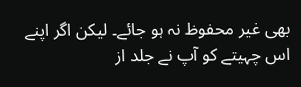بھی غیر محفوظ نہ ہو جائے۔ لیکن اگر اپنے اس چہیتے کو آپ نے جلد از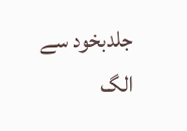جلدبخود سے الگ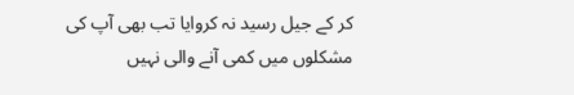کر کے جیل رسید نہ کروایا تب بھی آپ کی مشکلوں میں کمی آنے والی نہیں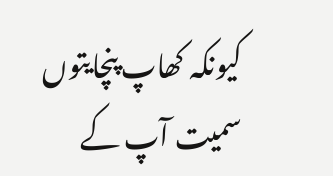کیونکہ کھاپ پنچایتوں سمیت آپ کے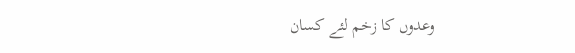وعدوں کا زخم لئے کسان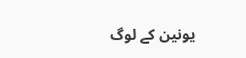یونین کے لوگ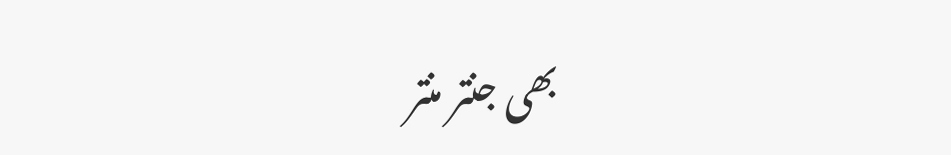بھی جنتر منتر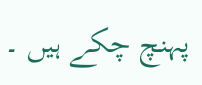پہنچ چکے ہیں ۔